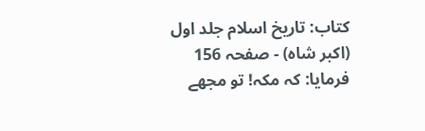کتاب: تاریخ اسلام جلد اول (اکبر شاہ) - صفحہ 156
فرمایا: کہ مکہ! تو مجھے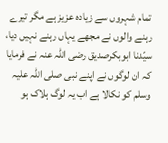تمام شہروں سے زیادہ عزیز ہے مگر تیرے رہنے والوں نے مجھے یہاں رہنے نہیں دیا، سیّدنا ابوبکرصدیق رضی اللہ عنہ نے فرمایا کہ ان لوگوں نے اپنے نبی صلی اللہ علیہ وسلم کو نکالا ہے اب یہ لوگ ہلاک ہو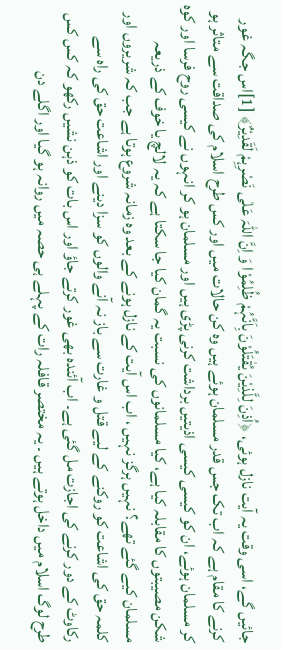جائیں گے، اسی وقت یہ آیت نازل ہوئی، ﴿اُذِنَ لِلَّذِیْنَ یُقٰتَلُوْنَ بِاَنَّہُمْ ظُلِمُوْا وَ اِنَّ اللّٰہَ عَلٰی نَصْرِہِمْ لَقَدِیْرٌ﴾ [1]اس جگہ غور کرنے کا مقام ہے کہ اب تک جس قدر مسلمان ہوئے ہیں وہ کن حالات میں اور کس طرح اسلام کی صداقت سے متاثر ہو کر مسلمان ہوئے، ان کو کیسی کیسی اذیتیں برداشت کرنی پڑی ہیں اور مسلمان ہو کر انہوں نے کیسی روح فرسا اور کوہ شکن مصیبتوں کا مقابلہ کیا ہے، کیا مسلمانوں کی نسبت یہ گمان کیا جا سکتا ہے کہ یہ لالچ یا خوف کے ذریعہ مسلمان کیے گئے تھے؟ نہیں ہرگز نہیں ، اب اس آیت کے نازل ہونے کے بعد وہ زمانہ شروع ہوتا ہے جب کہ شریروں اور کلمہ حق کی اشاعت کو روکنے کے لیے قتل و غارت سے باز نہ آنے والوں کو سزا دینے اور اشاعت حق کی راہ سے رکاوٹ کے دور کرنے کی اجازت مل گئی ہے۔ اب آئندہ بھی غور کرتے جاؤ اور اس بات کو ذہن نشیں رکھو کہ کس کس طرح لوگ اسلام میں داخل ہوتے ہیں ۔ یہ مختصر قافلہ رات کے پہلے ہی حصہ میں روانہ ہو گیا اور اگلے دن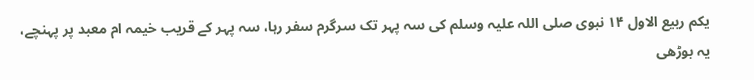یکم ربیع الاول ۱۴ نبوی صلی اللہ علیہ وسلم کی سہ پہر تک سرگرم سفر رہا، سہ پہر کے قریب خیمہ ام معبد پر پہنچے، یہ بوڑھی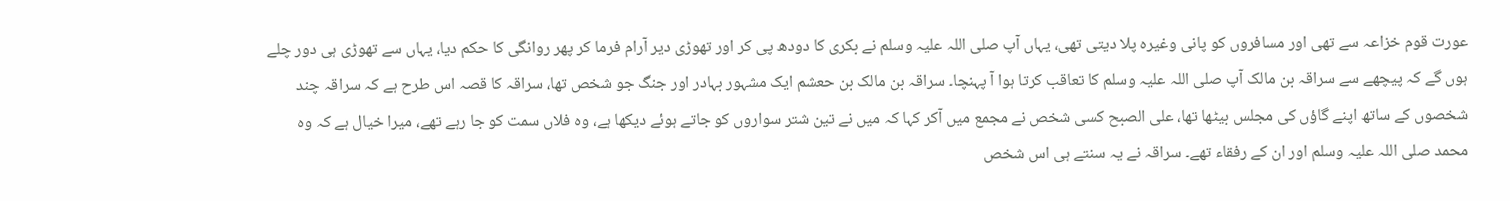عورت قوم خزاعہ سے تھی اور مسافروں کو پانی وغیرہ پلا دیتی تھی، یہاں آپ صلی اللہ علیہ وسلم نے بکری کا دودھ پی کر اور تھوڑی دیر آرام فرما کر پھر روانگی کا حکم دیا، یہاں سے تھوڑی ہی دور چلے ہوں گے کہ پیچھے سے سراقہ بن مالک آپ صلی اللہ علیہ وسلم کا تعاقب کرتا ہوا آ پہنچا۔ سراقہ بن مالک بن حعشم ایک مشہور بہادر اور جنگ جو شخص تھا، سراقہ کا قصہ اس طرح ہے کہ سراقہ چند شخصوں کے ساتھ اپنے گاؤں کی مجلس بیٹھا تھا، علی الصبح کسی شخص نے مجمع میں آکر کہا کہ میں نے تین شتر سواروں کو جاتے ہوئے دیکھا ہے، وہ فلاں سمت کو جا رہے تھے، میرا خیال ہے کہ وہ محمد صلی اللہ علیہ وسلم اور ان کے رفقاء تھے۔ سراقہ نے یہ سنتے ہی اس شخص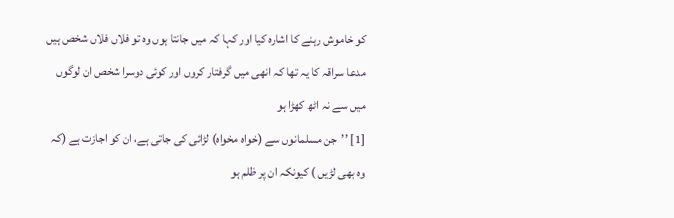کو خاموش رہنے کا اشارہ کیا اور کہا کہ میں جانتا ہوں وہ تو فلاں فلاں شخص ہیں مدعا سراقہ کا یہ تھا کہ انھی میں گرفتار کروں اور کوئی دوسرا شخص ان لوگوں میں سے نہ اٹھ کھڑا ہو
[1] ’’جن مسلمانوں سے (خواہ مخواہ) لڑائی کی جاتی ہے، ان کو اجازت ہے (کہ وہ بھی لڑیں ) کیونکہ ان پر ظلم ہو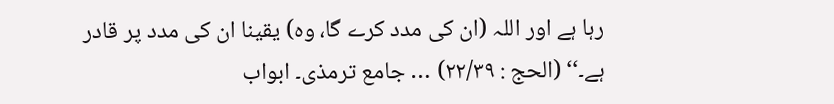رہا ہے اور اللہ (ان کی مدد کرے گا، وہ) یقینا ان کی مدد پر قادر ہے۔‘‘ (الحج : ۲۲/۳۹) … جامع ترمذی۔ ابواب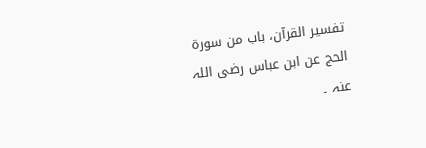تفسیر القرآن، باب من سورۃ الحج عن ابن عباس رضی اللہ عنہ ۔